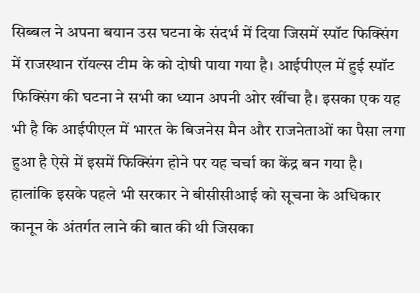सिब्बल ने अपना बयान उस घटना के संदर्भ में दिया जिसमें स्पॉट फिक्सिंग में राजस्थान रॉयल्स टीम के को दोषी पाया गया है। आईपीएल में हुई स्पॉट फिक्सिंग की घटना ने सभी का ध्यान अपनी ओर खींचा है। इसका एक यह भी है कि आईपीएल में भारत के बिजनेस मैन और राजनेताओं का पैसा लगा हुआ है ऐसे में इसमें फिक्सिंग होने पर यह चर्चा का केंद्र बन गया है।
हालांकि इसके पहले भी सरकार ने बीसीसीआई को सूचना के अधिकार कानून के अंतर्गत लाने की बात की थी जिसका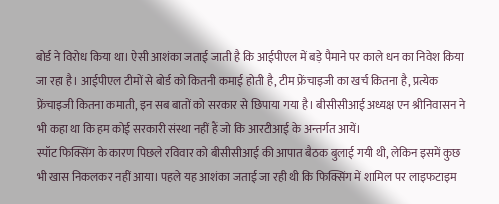बोर्ड ने विरोध किया था। ऐसी आशंका जताई जाती है कि आईपीएल में बड़े पैमाने पर काले धन का निवेश किया जा रहा है। आईपीएल टीमों से बोर्ड को कितनी कमाई होती है, टीम फ्रेंचाइजी का खर्च कितना है, प्रत्येक फ्रेंचाइजी कितना कमाती, इन सब बातों को सरकार से छिपाया गया है। बीसीसीआई अध्यक्ष एन श्रीनिवासन ने भी कहा था कि हम कोई सरकारी संस्था नहीं हैं जो कि आरटीआई के अन्तर्गत आयें।
स्पॉट फिक्सिंग के कारण पिछले रविवार को बीसीसीआई की आपात बैठक बुलाई गयी थी, लेकिन इसमें कुछ भी खास निकलकर नहीं आया। पहले यह आशंका जताई जा रही थी कि फिक्सिंग में शामिल पर लाइफटाइम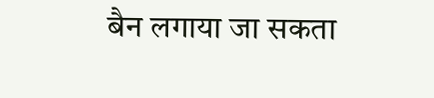बैन लगाया जा सकता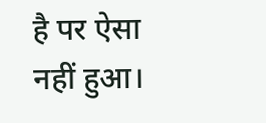है पर ऐसा नहीं हुआ।